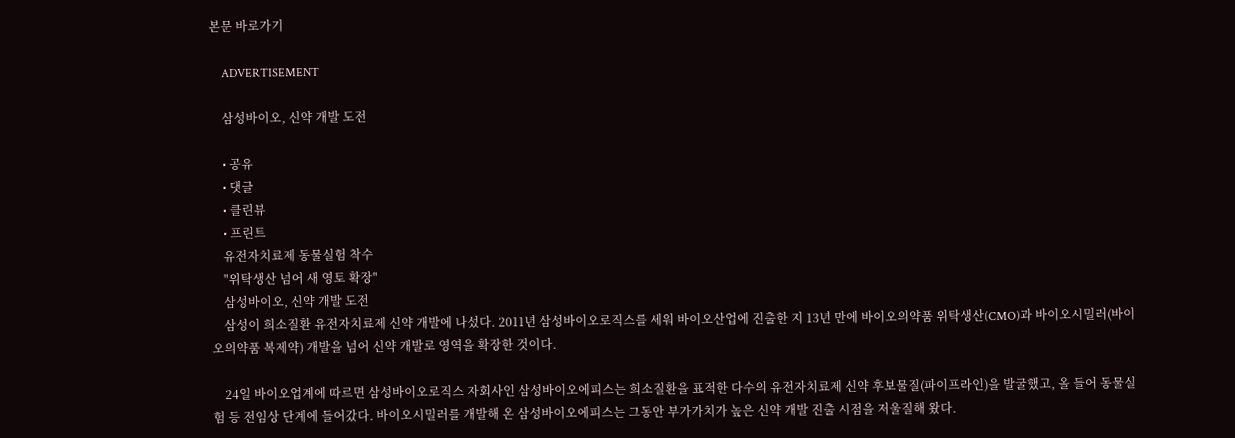본문 바로가기

    ADVERTISEMENT

    삼성바이오, 신약 개발 도전

    • 공유
    • 댓글
    • 클린뷰
    • 프린트
    유전자치료제 동물실험 착수
    "위탁생산 넘어 새 영토 확장"
    삼성바이오, 신약 개발 도전
    삼성이 희소질환 유전자치료제 신약 개발에 나섰다. 2011년 삼성바이오로직스를 세워 바이오산업에 진출한 지 13년 만에 바이오의약품 위탁생산(CMO)과 바이오시밀러(바이오의약품 복제약) 개발을 넘어 신약 개발로 영역을 확장한 것이다.

    24일 바이오업계에 따르면 삼성바이오로직스 자회사인 삼성바이오에피스는 희소질환을 표적한 다수의 유전자치료제 신약 후보물질(파이프라인)을 발굴했고, 올 들어 동물실험 등 전임상 단계에 들어갔다. 바이오시밀러를 개발해 온 삼성바이오에피스는 그동안 부가가치가 높은 신약 개발 진출 시점을 저울질해 왔다.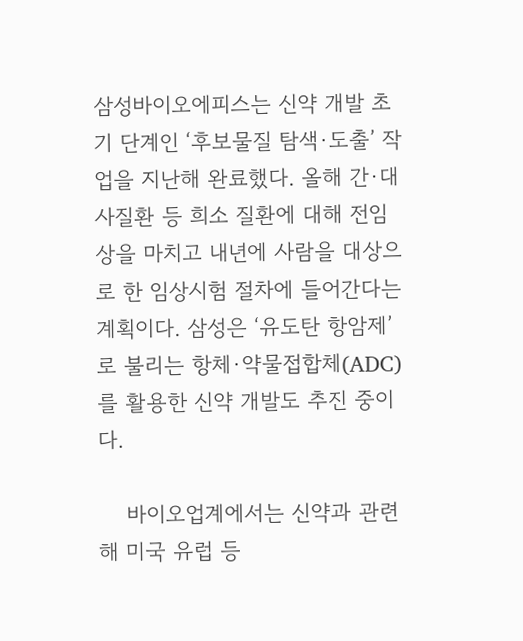삼성바이오에피스는 신약 개발 초기 단계인 ‘후보물질 탐색·도출’ 작업을 지난해 완료했다. 올해 간·대사질환 등 희소 질환에 대해 전임상을 마치고 내년에 사람을 대상으로 한 임상시험 절차에 들어간다는 계획이다. 삼성은 ‘유도탄 항암제’로 불리는 항체·약물접합체(ADC)를 활용한 신약 개발도 추진 중이다.

    바이오업계에서는 신약과 관련해 미국 유럽 등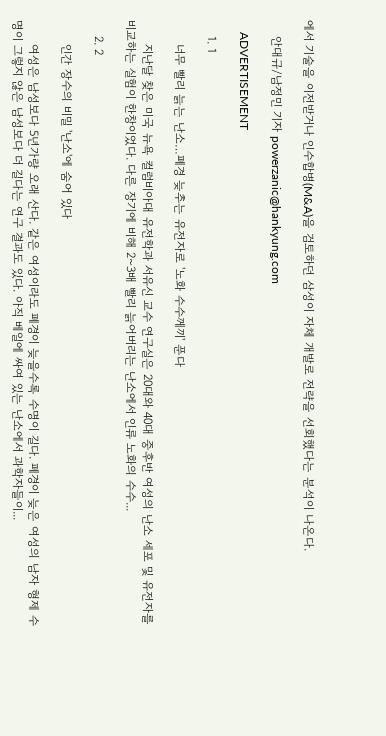에서 기술을 이전받거나 인수합병(M&A)을 검토하던 삼성이 자체 개발로 전략을 선회했다는 분석이 나온다.

    안대규/남정민 기자 powerzanic@hankyung.com

    ADVERTISEMENT

    1. 1

      너무 빨리 늙는 난소…폐경 늦추는 유전자로 '노화 수수께끼' 푼다

      지난달 찾은 미국 뉴욕 컬럼비아대 유전학과 서유신 교수 연구실은 20대와 40대 중후반 여성의 난소 세포 및 유전자를 비교하는 실험이 한창이었다. 다른 장기에 비해 2~3배 빨리 늙어버리는 난소에서 인류 노화의 수수...

    2. 2

      인간 장수의 비밀 '난소'에 숨어 있다

      여성은 남성보다 5년가량 오래 산다. 같은 여성이라도 폐경이 늦을수록 수명이 길다. 폐경이 늦은 여성의 남자 형제 수명이 그렇지 않은 남성보다 더 길다는 연구 결과도 있다. 아직 베일에 싸여 있는 난소에서 과학자들이...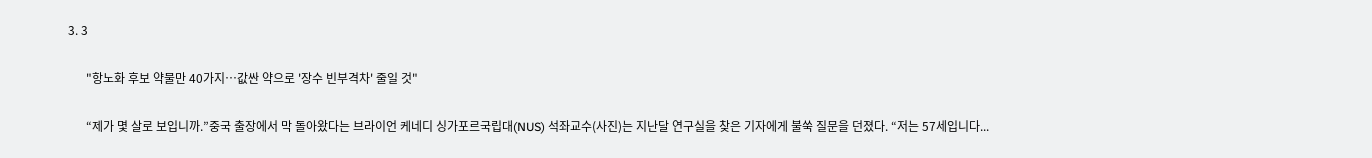3. 3

      "항노화 후보 약물만 40가지…값싼 약으로 '장수 빈부격차' 줄일 것"

      “제가 몇 살로 보입니까.”중국 출장에서 막 돌아왔다는 브라이언 케네디 싱가포르국립대(NUS) 석좌교수(사진)는 지난달 연구실을 찾은 기자에게 불쑥 질문을 던졌다. “저는 57세입니다...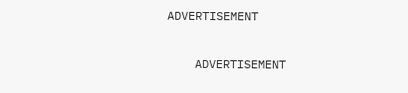ADVERTISEMENT

    ADVERTISEMENT